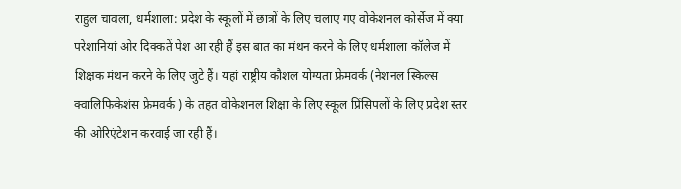राहुल चावला, धर्मशाला: प्रदेश के स्कूलों में छात्रों के लिए चलाए गए वोकेशनल कोर्सेज में क्या परेशानियां ओर दिक्कतें पेश आ रही हैं इस बात का मंथन करने के लिए धर्मशाला कॉलेज में शिक्षक मंथन करने के लिए जुटे हैं। यहां राष्ट्रीय कौशल योग्यता फ्रेमवर्क (नेशनल स्किल्स क्वालिफिकेशंस फ्रेमवर्क ) के तहत वोकेशनल शिक्षा के लिए स्कूल प्रिंसिपलों के लिए प्रदेश स्तर की ओरिएंटेशन करवाई जा रही हैं।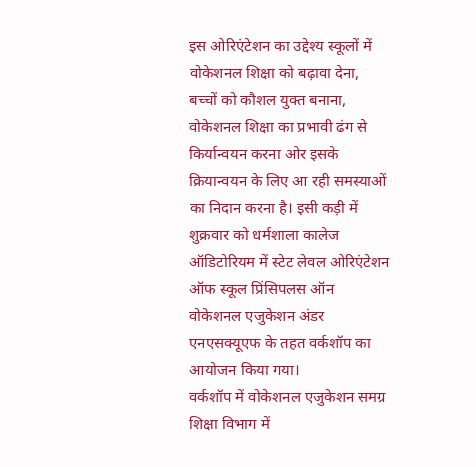इस ओरिएंटेशन का उद्देश्य स्कूलों में वोकेशनल शिक्षा को बढ़ावा देना, बच्चों को कौशल युक्त बनाना, वोकेशनल शिक्षा का प्रभावी ढंग से किर्यान्वयन करना ओर इसके क्रियान्वयन के लिए आ रही समस्याओं का निदान करना है। इसी कड़ी में शुक्रवार को धर्मशाला कालेज ऑडिटोरियम में स्टेट लेवल ओरिएंटेशन ऑफ स्कूल प्रिंसिपलस ऑन वोकेशनल एजुकेशन अंडर एनएसक्यूएफ के तहत वर्कशॉप का आयोजन किया गया।
वर्कशॉप में वोकेशनल एजुकेशन समग्र शिक्षा विभाग में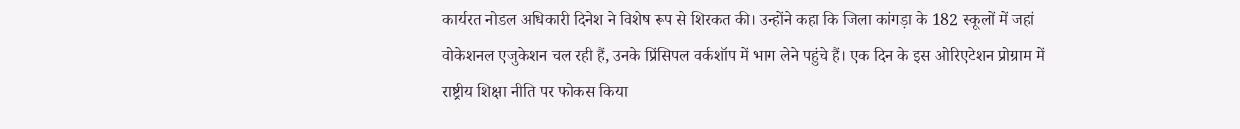कार्यरत नोडल अधिकारी दिनेश ने विशेष रूप से शिरकत की। उन्होंने कहा कि जिला कांगड़ा के 182 स्कूलों में जहां वोकेशनल एजुकेशन चल रही हैं, उनके प्रिंसिपल वर्कशॉप में भाग लेने पहुंचे हैं। एक दिन के इस ओरिएटेशन प्रोग्राम में राष्ट्रीय शिक्षा नीति पर फोकस किया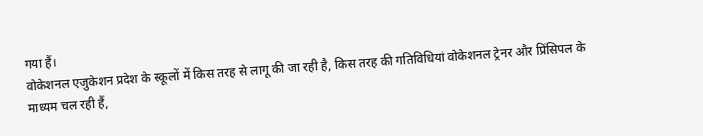गया हैं।
वोकेशनल एजुकेशन प्रदेश के स्कूलों में किस तरह से लागू की जा रही है, किस तरह की गतिविधियां वोकेशनल ट्रेनर और प्रिंसिपल के माध्यम चल रही हैं,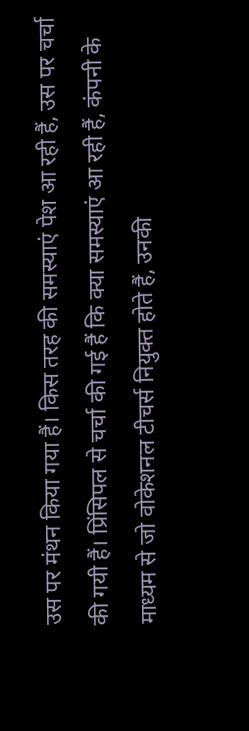उस पर मंथन किया गया हैं। किस तरह की समस्याएं पेश आ रही हैं, उस पर चर्चा की गयी हैं। प्रिंसिपल से चर्चा की गई हैं कि क्या समस्याएं आ रही हैं, कंपनी के माध्यम से जो वोकेशनल टीचर्स नियुक्त होते हैं, उनकी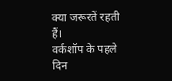क्या जरूरतें रहती हैं।
वर्कशॉप के पहले दिन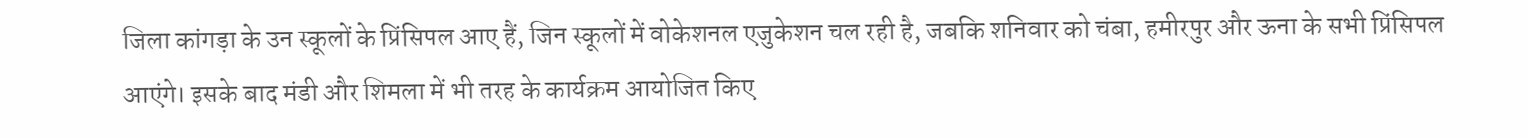जिला कांगड़ा के उन स्कूलों के प्रिंसिपल आए हैं, जिन स्कूलों में वोकेशनल एजुकेशन चल रही है, जबकि शनिवार को चंबा, हमीरपुर और ऊना के सभी प्रिंसिपल आएंगे। इसके बाद मंडी और शिमला में भी तरह के कार्यक्रम आयोजित किए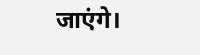जाएंगे।